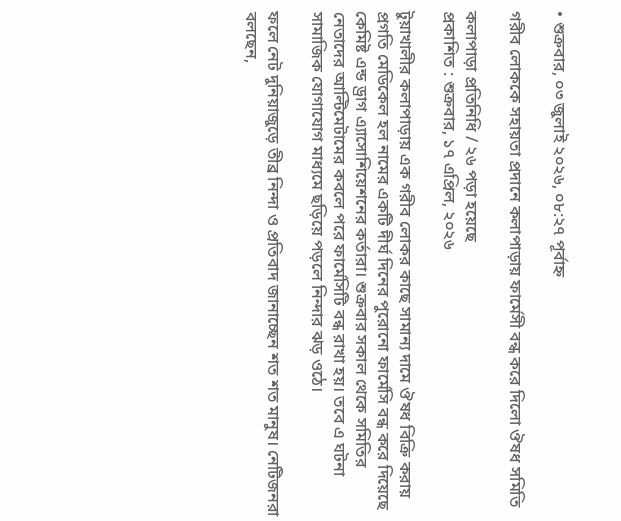• শুক্রবার, ০৩ জুলাই ২০২৬, ০৮:২৭ পূর্বাহ্ন

গরীব লোককে সহায়তা প্রদানে কলাপাড়ায় ফার্মেসী বন্ধ করে দিলো ঔষধ সমিতি

কলাপাড়া প্রতিনিধি / ২৬ পড়া হয়েছে
প্রকাশিত : শুক্রবার, ১৭ এপ্রিল, ২০২৬

টুয়াখালীর কলাপাড়ায় এক গরীব লোকর কাছে সামান্য দামে ঔষধ বিক্রি করায় প্রগতি মেডিকেল হল নামের একটি দীর্ঘ দিনের পুরোনো ফার্মেসি বন্ধ করে দিয়েছে  কেমিষ্ট এন্ড ড্রাগ এ্যাসোশিয়েশনের কর্তারা। শুক্রবার সকাল থেকে সমিতির নেতাদের আল্টিমেটামের কবলে পরে ফার্মেসিটি বন্ধ রাখা হয়। তবে এ ঘটনা সামাজিক যোগাযোগ মাধ্যমে ছড়িয়ে পড়লে নিন্দার ঝড় ওঠে।

ফলে নেট দুনিয়াজুড়ে তীব্র নিন্দা ও প্রতিবাদ জানাচ্ছেন শত শত মানুষ। নেটিজনরা বলছেন,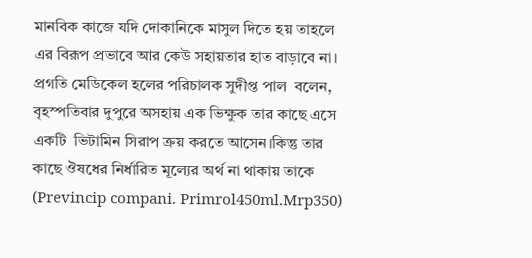মানবিক কাজে যদি দোকানিকে মাসুল দিতে হয় তাহলে এর বিরূপ প্রভাবে আর কেউ সহায়তার হাত বাড়াবে না।
প্রগতি মেডিকেল হলের পরিচালক সুদীপ্ত পাল  বলেন, বৃহস্পতিবার দুপুরে অসহায় এক ভিক্ষুক তার কাছে এসে একটি  ভিটামিন সিরাপ ক্রয় করতে আসেন।কিন্তু তার কাছে ঔষধের নির্ধারিত মূল্যের অর্থ না থাকায় তাকে (Previncip compani. Primrol450ml.Mrp350)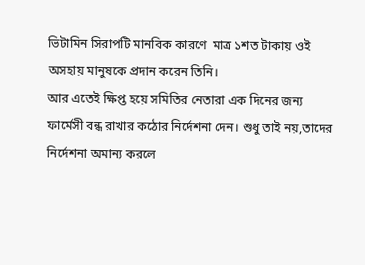ভিটামিন সিরাপটি মানবিক কারণে  মাত্র ১শত টাকায় ওই অসহায় মানুষকে প্রদান করেন তিনি।
আর এতেই ক্ষিপ্ত হয়ে সমিতির নেতারা এক দিনের জন্য ফার্মেসী বন্ধ রাখার কঠোর নির্দেশনা দেন। শুধু তাই নয়,তাদের নির্দেশনা অমান্য করলে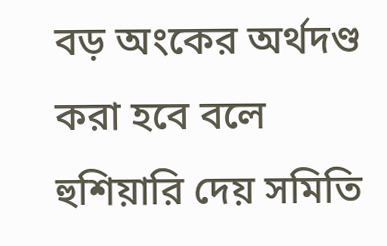বড় অংকের অর্থদণ্ড  করা হবে বলে হুশিয়ারি দেয় সমিতি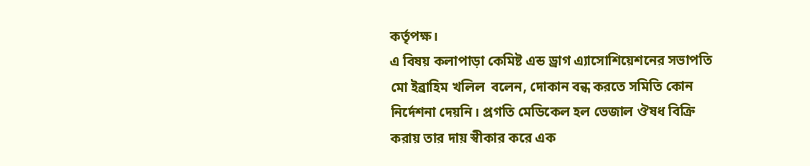কর্তৃপক্ষ।
এ বিষয় কলাপাড়া কেমিষ্ট এন্ড ড্রাগ এ্যাসোশিয়েশনের সভাপতি মো ইব্রাহিম খলিল  বলেন, দোকান বন্ধ করতে সমিতি কোন নির্দেশনা দেয়নি। প্রগতি মেডিকেল হল ভেজাল ঔষধ বিক্রি করায় তার দায় স্বীকার করে এক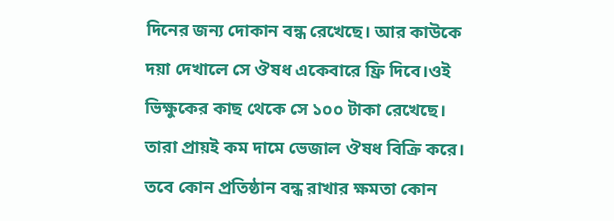দিনের জন্য দোকান বন্ধ রেখেছে। আর কাউকে দয়া দেখালে সে ঔষধ একেবারে ফ্রি দিবে।ওই ভিক্ষুকের কাছ থেকে সে ১০০ টাকা রেখেছে। তারা প্রায়ই কম দামে ভেজাল ঔষধ বিক্রি করে। তবে কোন প্রতিষ্ঠান বন্ধ রাখার ক্ষমতা কোন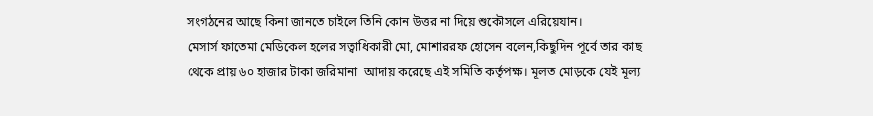সংগঠনের আছে কিনা জানতে চাইলে তিনি কোন উত্তর না দিয়ে শুকৌসলে এরিয়েযান।
মেসার্স ফাতেমা মেডিকেল হলের সত্বাধিকারী মো, মোশাররফ হোসেন বলেন,কিছুদিন পূর্বে তার কাছ থেকে প্রায় ৬০ হাজার টাকা জরিমানা  আদায় করেছে এই সমিতি কর্তৃপক্ষ। মূলত মোড়কে যেই মূল্য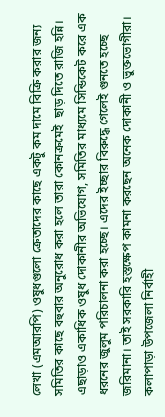লেখা (এমআরপি) ওষুধগুলো ক্রেতাদের কাছে একটু কম দামে বিক্রি করার জন্য সমিতির কাছে বহুবার অনুরোধ করা হলে তারা কোনক্রমেই  ছাড় দিতে রাজি হন্নি।
এছাড়াও একাধিক ওষুধ দোকানীর অভিযোগ, সমিতির মাধ্যমে সিন্ডিকেট করে এক ধরনের জুলুম পরিচালনা করা হচ্ছে। এদের ইচ্ছার বিরুদ্ধে গেলেই গুনতে হচ্ছে জরিমানা। তাই সরকারি হস্তক্ষেপ কামনা করছেন অনেক দোকানী ও ভুক্তভোগীরা।
কলাপাড়া উপজেলা নির্বাহী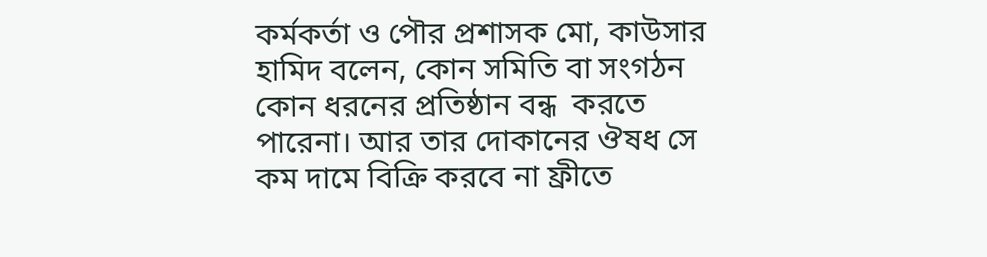কর্মকর্তা ও পৌর প্রশাসক মো, কাউসার হামিদ বলেন, কোন সমিতি বা সংগঠন কোন ধরনের প্রতিষ্ঠান বন্ধ  করতে পারেনা। আর তার দোকানের ঔষধ সে কম দামে বিক্রি করবে না ফ্রীতে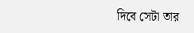দিবে সেটা তার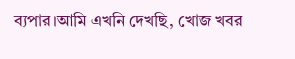ব্যপার।আমি এখনি দেখছি, খোজ খবর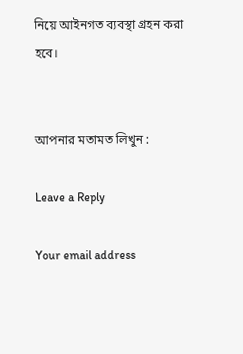নিয়ে আইনগত ব্যবস্থা গ্রহন করা হবে।


আপনার মতামত লিখুন :

Leave a Reply

Your email address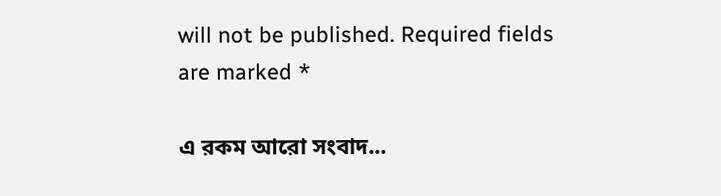will not be published. Required fields are marked *

এ রকম আরো সংবাদ...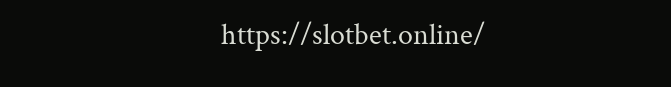https://slotbet.online/